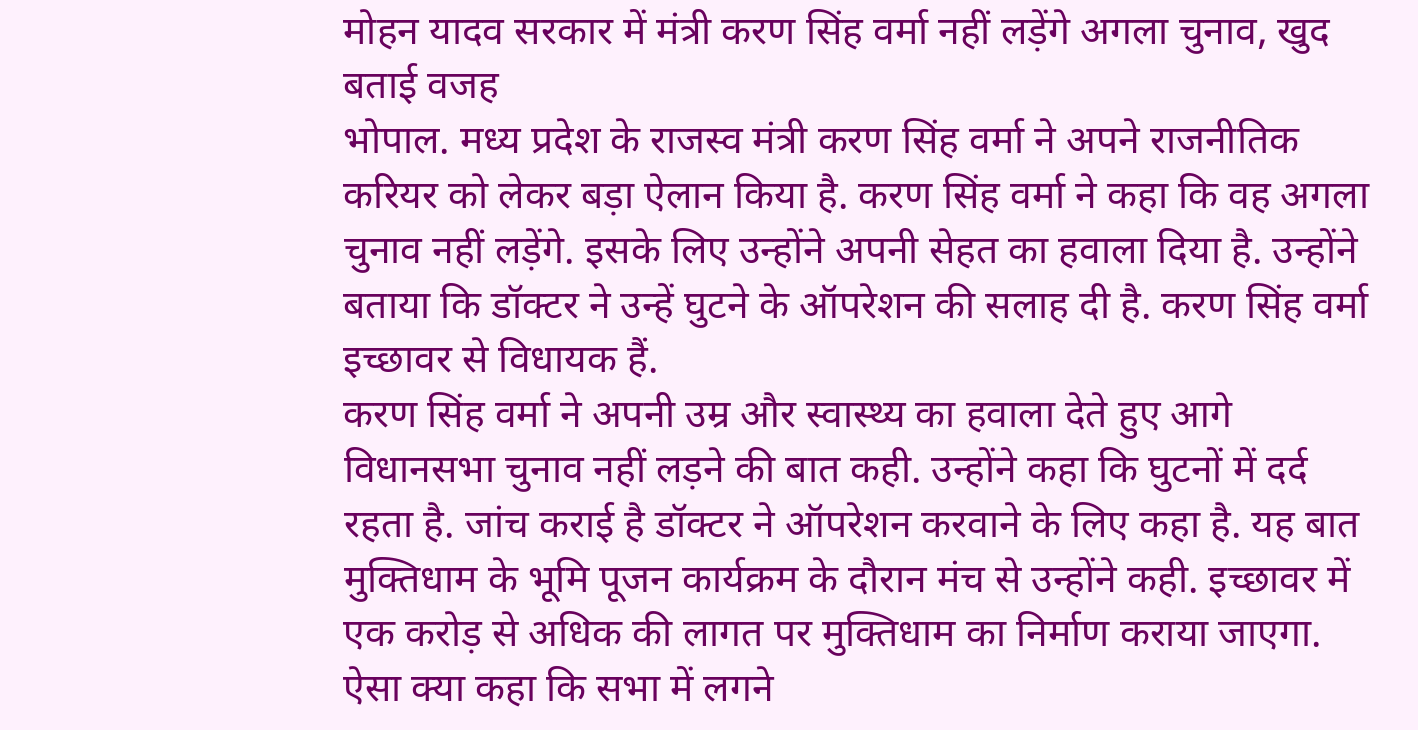मोहन यादव सरकार में मंत्री करण सिंह वर्मा नहीं लड़ेंगे अगला चुनाव, खुद बताई वजह
भोपाल. मध्य प्रदेश के राजस्व मंत्री करण सिंह वर्मा ने अपने राजनीतिक करियर को लेकर बड़ा ऐलान किया है. करण सिंह वर्मा ने कहा कि वह अगला चुनाव नहीं लड़ेंगे. इसके लिए उन्होंने अपनी सेहत का हवाला दिया है. उन्होंने बताया कि डॉक्टर ने उन्हें घुटने के ऑपरेशन की सलाह दी है. करण सिंह वर्मा इच्छावर से विधायक हैं.
करण सिंह वर्मा ने अपनी उम्र और स्वास्थ्य का हवाला देते हुए आगे विधानसभा चुनाव नहीं लड़ने की बात कही. उन्होंने कहा कि घुटनों में दर्द रहता है. जांच कराई है डॉक्टर ने ऑपरेशन करवाने के लिए कहा है. यह बात मुक्तिधाम के भूमि पूजन कार्यक्रम के दौरान मंच से उन्होंने कही. इच्छावर में एक करोड़ से अधिक की लागत पर मुक्तिधाम का निर्माण कराया जाएगा.
ऐसा क्या कहा कि सभा में लगने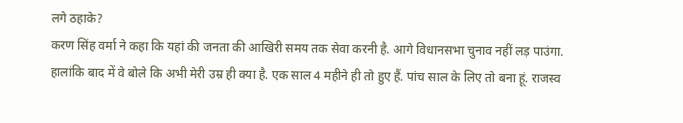लगे ठहाके?
करण सिंह वर्मा ने कहा कि यहां की जनता की आखिरी समय तक सेवा करनी है. आगे विधानसभा चुनाव नहीं लड़ पाउंगा. हालांकि बाद में वे बोले कि अभी मेरी उम्र ही क्या है. एक साल 4 महीने ही तो हुए हैं. पांच साल के लिए तो बना हूं. राजस्व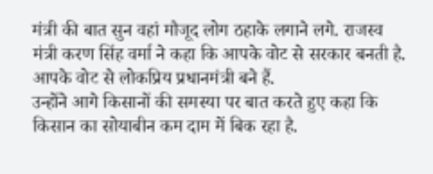मंत्री की बात सुन वहां मौजूद लोग ठहाके लगाने लगे. राजस्व मंत्री करण सिंह वर्मा ने कहा कि आपके वोट से सरकार बनती है. आपके वोट से लोकप्रिय प्रधानमंत्री बने हैं.
उन्होंने आगे किसानों की समस्या पर बात करते हुए कहा कि किसान का सोयाबीन कम दाम में बिक रहा है.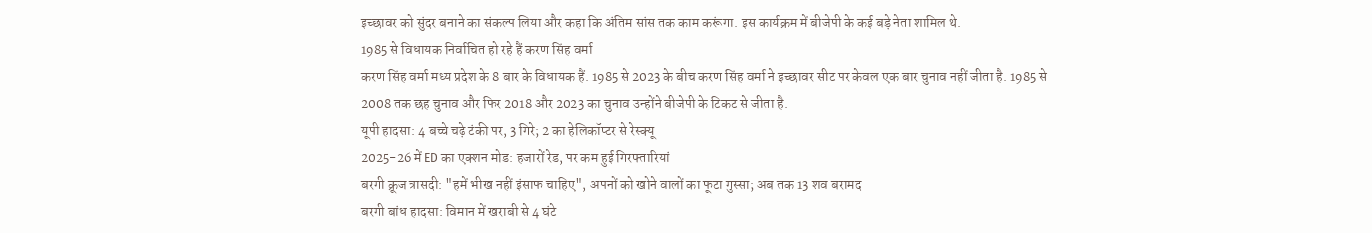इच्छावर को सुंदर बनाने का संकल्प लिया और कहा कि अंतिम सांस तक काम करूंगा. इस कार्यक्रम में बीजेपी के कई बड़े नेता शामिल थे.
1985 से विधायक निर्वाचित हो रहे हैं करण सिंह वर्मा
करण सिंह वर्मा मध्य प्रदेश के 8 बार के विधायक हैं. 1985 से 2023 के बीच करण सिंह वर्मा ने इच्छावर सीट पर केवल एक बार चुनाव नहीं जीता है. 1985 से 2008 तक छह चुनाव और फिर 2018 और 2023 का चुनाव उन्होंने बीजेपी के टिकट से जीता है.
यूपी हादसा: 4 बच्चे चढ़े टंकी पर, 3 गिरे; 2 का हेलिकॉप्टर से रेस्क्यू
2025-26 में ED का एक्शन मोड: हजारों रेड, पर कम हुई गिरफ्तारियां
बरगी क्रूज त्रासदी: "हमें भीख नहीं इंसाफ चाहिए", अपनों को खोने वालों का फूटा गुस्सा; अब तक 13 शव बरामद
बरगी बांध हादसा: विमान में खराबी से 4 घंटे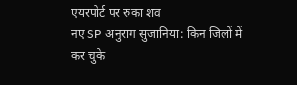एयरपोर्ट पर रुका शव
नए SP अनुराग सुजानिया: किन जिलों में कर चुके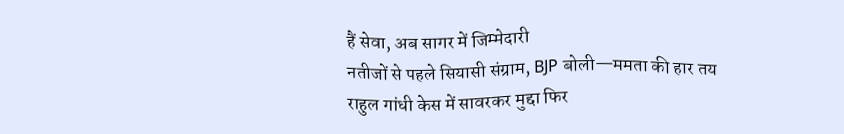हैं सेवा, अब सागर में जिम्मेदारी
नतीजों से पहले सियासी संग्राम, BJP बोली—ममता की हार तय
राहुल गांधी केस में सावरकर मुद्दा फिर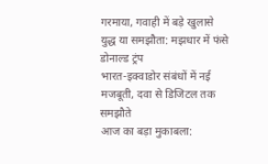गरमाया, गवाही में बड़े खुलासे
युद्ध या समझौता: मझधार में फंसे डोनाल्ड ट्रंप
भारत-इक्वाडोर संबंधों में नई मजबूती, दवा से डिजिटल तक समझौते
आज का बड़ा मुकाबला: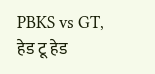PBKS vs GT, हेड टू हेड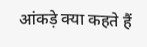आंकड़े क्या कहते हैं